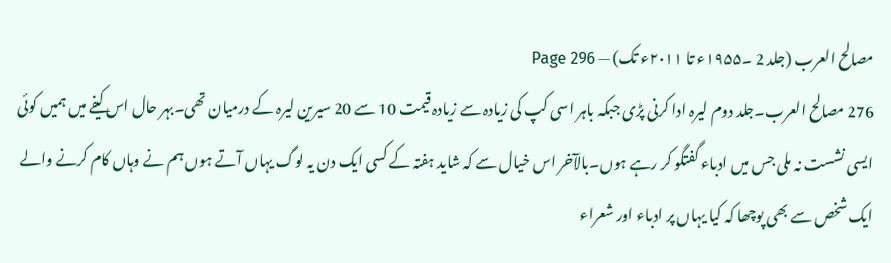مصالح العرب (جلد 2 ۔۱۹۵۵ء تا ۲۰۱۱ء تک) — Page 296
276 مصالح العرب۔جلد دوم لیرہ ادا کرنی پڑی جبکہ باہر اسی کپ کی زیادہ سے زیادہ قیمت 10 سے 20 سیرین لیرہ کے درمیان تھی۔بہر حال اس کیفے میں ہمیں کوئی ایسی نشست نہ ملی جس میں ادباء گفتگو کر رہے ہوں۔بالآخر اس خیال سے کہ شاید ہفتہ کے کسی ایک دن یہ لوگ یہاں آتے ہوں ہم نے وہاں کام کرنے والے ایک شخص سے بھی پوچھا کہ کیا یہاں پر ادباء اور شعراء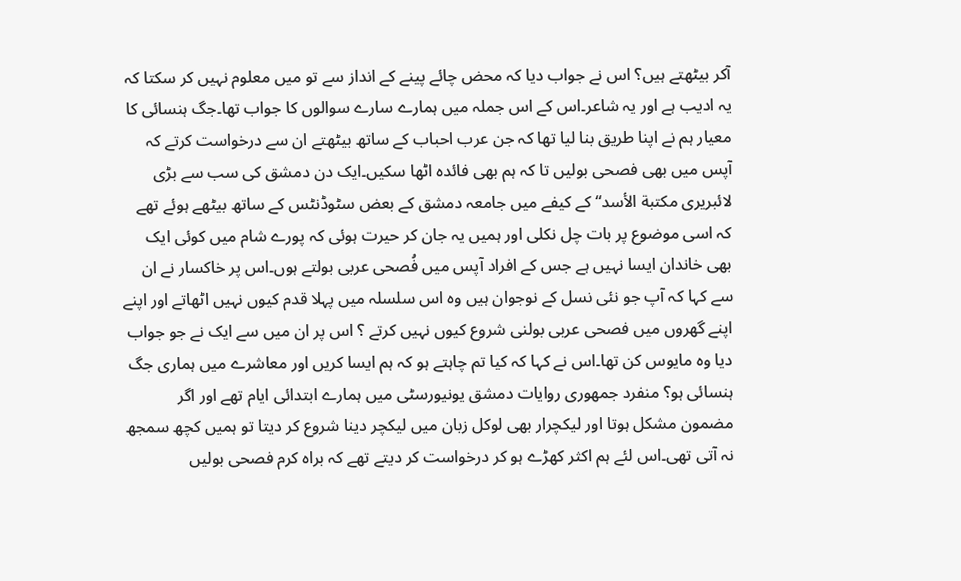آکر بیٹھتے ہیں؟ اس نے جواب دیا کہ محض چائے پینے کے انداز سے تو میں معلوم نہیں کر سکتا کہ یہ ادیب ہے اور یہ شاعر۔اس کے اس جملہ میں ہمارے سارے سوالوں کا جواب تھا۔جگ ہنسائی کا معیار ہم نے اپنا طریق بنا لیا تھا کہ جن عرب احباب کے ساتھ بیٹھتے ان سے درخواست کرتے کہ آپس میں بھی فصحی بولیں تا کہ ہم بھی فائدہ اٹھا سکیں۔ایک دن دمشق کی سب سے بڑی لائبريرى مكتبة الأسد“ کے کیفے میں جامعہ دمشق کے بعض سٹوڈنٹس کے ساتھ بیٹھے ہوئے تھے کہ اسی موضوع پر بات چل نکلی اور ہمیں یہ جان کر حیرت ہوئی کہ پورے شام میں کوئی ایک بھی خاندان ایسا نہیں ہے جس کے افراد آپس میں فُصحی عربی بولتے ہوں۔اس پر خاکسار نے ان سے کہا کہ آپ جو نئی نسل کے نوجوان ہیں وہ اس سلسلہ میں پہلا قدم کیوں نہیں اٹھاتے اور اپنے اپنے گھروں میں فصحی عربی بولنی شروع کیوں نہیں کرتے ؟ اس پر ان میں سے ایک نے جو جواب دیا وہ مایوس کن تھا۔اس نے کہا کہ کیا تم چاہتے ہو کہ ہم ایسا کریں اور معاشرے میں ہماری جگ ہنسائی ہو؟ منفرد جمهوری روایات دمشق یونیورسٹی میں ہمارے ابتدائی ایام تھے اور اگر مضمون مشکل ہوتا اور لیکچرار بھی لوکل زبان میں لیکچر دینا شروع کر دیتا تو ہمیں کچھ سمجھ نہ آتی تھی۔اس لئے ہم اکثر کھڑے ہو کر درخواست کر دیتے تھے کہ براہ کرم فصحی بولیں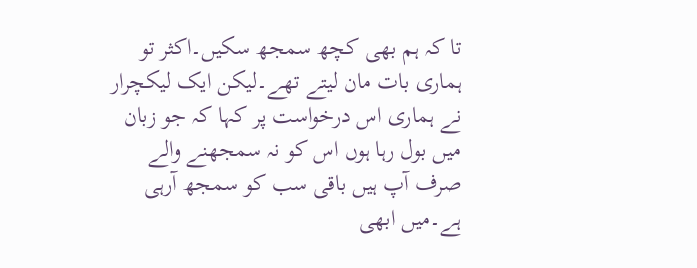تا کہ ہم بھی کچھ سمجھ سکیں۔اکثر تو ہماری بات مان لیتے تھے۔لیکن ایک لیکچرار نے ہماری اس درخواست پر کہا کہ جو زبان میں بول رہا ہوں اس کو نہ سمجھنے والے صرف آپ ہیں باقی سب کو سمجھ آرہی ہے۔میں ابھی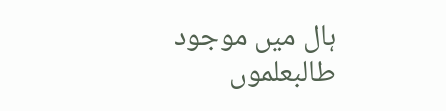ہال میں موجود طالبعلموں